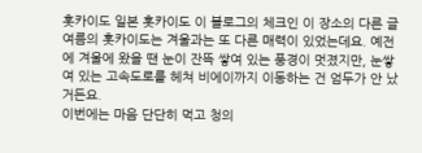홋카이도 일본 홋카이도 이 블로그의 체크인 이 장소의 다른 글 여름의 홋카이도는 겨울과는 또 다른 매력이 있었는데요. 예전에 겨울에 왔을 땐 눈이 잔뜩 쌓여 있는 풍경이 멋졌지만, 눈쌓여 있는 고속도로를 헤쳐 비에이까지 이동하는 건 엄두가 안 났거든요.
이번에는 마음 단단히 먹고 청의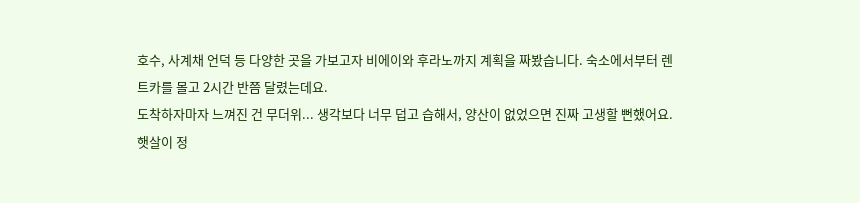호수, 사계채 언덕 등 다양한 곳을 가보고자 비에이와 후라노까지 계획을 짜봤습니다. 숙소에서부터 렌트카를 몰고 2시간 반쯤 달렸는데요.
도착하자마자 느껴진 건 무더위... 생각보다 너무 덥고 습해서, 양산이 없었으면 진짜 고생할 뻔했어요.
햇살이 정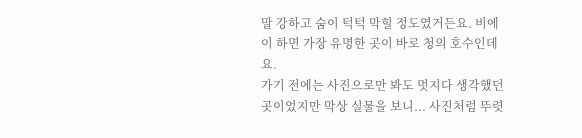말 강하고 숨이 턱턱 막힐 정도였거든요. 비에이 하면 가장 유명한 곳이 바로 청의 호수인데요.
가기 전에는 사진으로만 봐도 멋지다 생각했던 곳이었지만 막상 실물을 보니... 사진처럼 뚜렷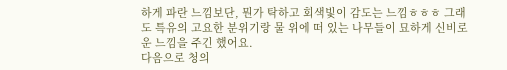하게 파란 느낌보단, 뭔가 탁하고 회색빛이 감도는 느낌ㅎㅎㅎ 그래도 특유의 고요한 분위기랑 물 위에 떠 있는 나무들이 묘하게 신비로운 느낌을 주긴 했어요.
다음으로 청의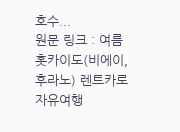호수...
원문 링크 : 여름 홋카이도(비에이, 후라노) 렌트카로 자유여행